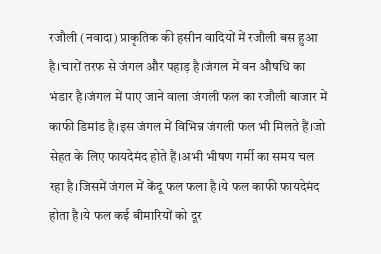रजौली (नवादा) प्राकृतिक की हसीन वादियों में रजौली बस हुआ है।चारों तरफ से जंगल और पहाड़ है।जंगल में वन औषधि का भंडार है।जंगल में पाए जाने वाला जंगली फल का रजौली बाजार में काफी डिमांड है।इस जंगल में विभिन्न जंगली फल भी मिलते हैं।जो सेहत के लिए फायदेमंद होते हैं।अभी भीषण गर्मी का समय चल रहा है।जिसमें जंगल में केंदू फल फला है।ये फल काफी फायदेमंद होता है।ये फल कई बीमारियों को दूर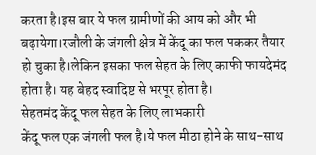करता है।इस बार ये फल ग्रामीणों की आय को और भी बढ़ायेगा।रजौली के जंगली क्षेत्र में केंदू का फल पककर तैयार हो चुका है।लेकिन इसका फल सेहत के लिए काफी फायदेमंद होता है। यह बेहद स्वादिष्ट से भरपूर होता है।
सेहतमंद केंदू फल सेहत के लिए लाभकारी
केंदू फल एक जंगली फल है।ये फल मीठा होने के साथ-साथ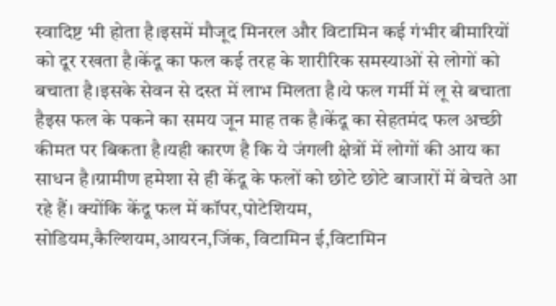स्वादिष्ट भी होता है।इसमें मौजूद मिनरल और विटामिन कई गंभीर बीमारियों को दूर रखता है।केंदू का फल कई तरह के शारीरिक समस्याओं से लोगों को बचाता है।इसके सेवन से दस्त में लाभ मिलता है।ये फल गर्मी में लू से बचाता हैइस फल के पकने का समय जून माह तक है।केंदू का सेहतमंद फल अच्छी कीमत पर बिकता है।यही कारण है कि ये जंगली क्षेत्रों में लोगों की आय का साधन है।ग्रामीण हमेशा से ही केंदू के फलों को छोटे छोटे बाजारों में बेचते आ रहे हैं। क्योंकि केंदू फल में कॉपर,पोटेशियम, सोडियम,कैल्शियम,आयरन,जिंक, विटामिन ई,विटामिन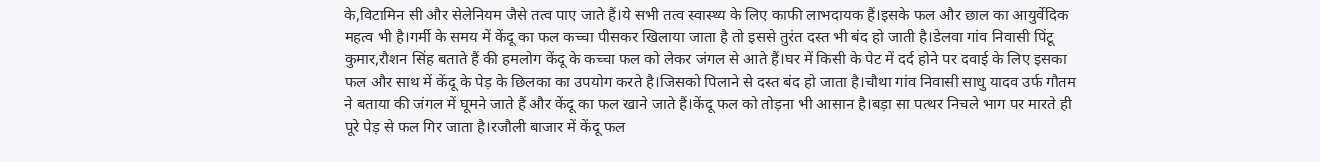के,विटामिन सी और सेलेनियम जैसे तत्व पाए जाते हैं।ये सभी तत्व स्वास्थ्य के लिए काफी लाभदायक हैं।इसके फल और छाल का आयुर्वेदिक महत्व भी है।गर्मी के समय में केंदू का फल कच्चा पीसकर खिलाया जाता है तो इससे तुरंत दस्त भी बंद हो जाती है।डेलवा गांव निवासी पिंटू कुमार,रौशन सिंह बताते हैं की हमलोग केंदू के कच्चा फल को लेकर जंगल से आते हैं।घर में किसी के पेट में दर्द होने पर दवाई के लिए इसका फल और साथ में केंदू के पेड़ के छिलका का उपयोग करते है।जिसको पिलाने से दस्त बंद हो जाता है।चौथा गांव निवासी साधु यादव उर्फ गौतम ने बताया की जंगल में घूमने जाते हैं और केंदू का फल खाने जाते हैं।केंदू फल को तोड़ना भी आसान है।बड़ा सा पत्थर निचले भाग पर मारते ही पूरे पेड़ से फल गिर जाता है।रजौली बाजार में केंदू फल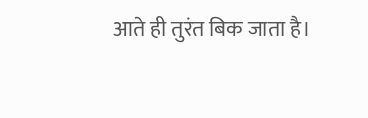आते ही तुरंत बिक जाता है।